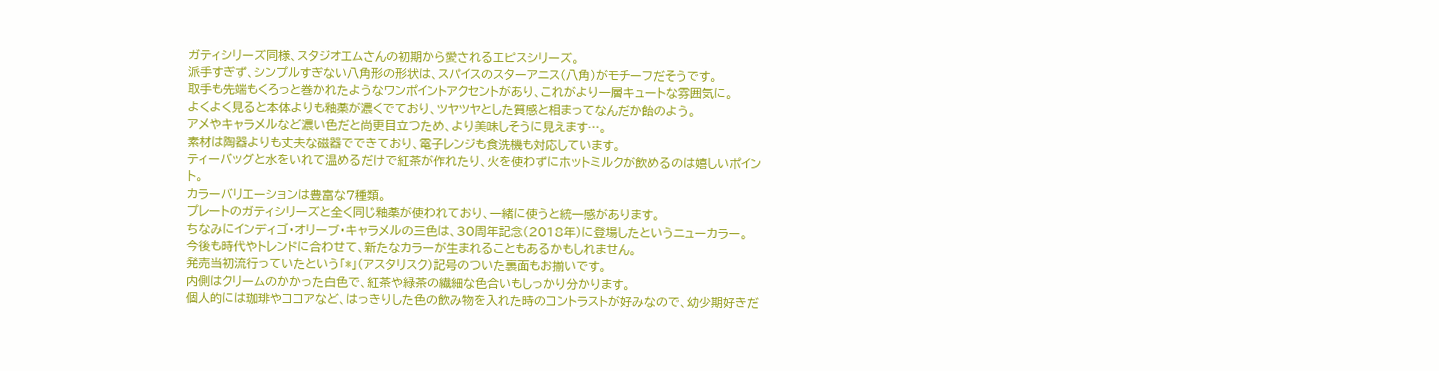ガティシリーズ同様、スタジオエムさんの初期から愛されるエピスシリーズ。
派手すぎず、シンプルすぎない八角形の形状は、スパイスのスターアニス(八角)がモチーフだそうです。
取手も先端もくろっと巻かれたようなワンポイントアクセントがあり、これがより一層キュートな雰囲気に。
よくよく見ると本体よりも釉薬が濃くでており、ツヤツヤとした質感と相まってなんだか飴のよう。
アメやキャラメルなど濃い色だと尚更目立つため、より美味しそうに見えます…。
素材は陶器よりも丈夫な磁器でできており、電子レンジも食洗機も対応しています。
ティーバッグと水をいれて温めるだけで紅茶が作れたり、火を使わずにホットミルクが飲めるのは嬉しいポイント。
カラーバリエーションは豊富な7種類。
プレートのガティシリーズと全く同じ釉薬が使われており、一緒に使うと統一感があります。
ちなみにインディゴ・オリーブ・キャラメルの三色は、30周年記念(2018年)に登場したというニューカラー。
今後も時代やトレンドに合わせて、新たなカラーが生まれることもあるかもしれません。
発売当初流行っていたという「*」(アスタリスク)記号のついた裏面もお揃いです。
内側はクリームのかかった白色で、紅茶や緑茶の繊細な色合いもしっかり分かります。
個人的には珈琲やココアなど、はっきりした色の飲み物を入れた時のコントラストが好みなので、幼少期好きだ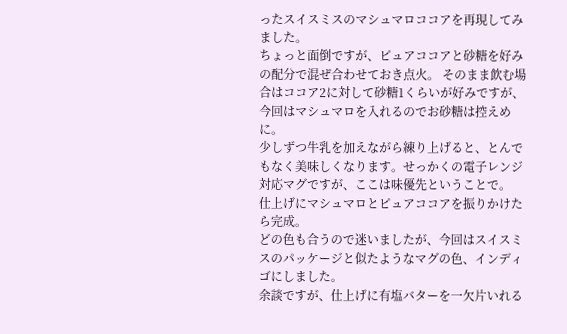ったスイスミスのマシュマロココアを再現してみました。
ちょっと面倒ですが、ピュアココアと砂糖を好みの配分で混ぜ合わせておき点火。 そのまま飲む場合はココア2に対して砂糖1くらいが好みですが、今回はマシュマロを入れるのでお砂糖は控えめに。
少しずつ牛乳を加えながら練り上げると、とんでもなく美味しくなります。せっかくの電子レンジ対応マグですが、ここは味優先ということで。
仕上げにマシュマロとピュアココアを振りかけたら完成。
どの色も合うので迷いましたが、今回はスイスミスのパッケージと似たようなマグの色、インディゴにしました。
余談ですが、仕上げに有塩バターを一欠片いれる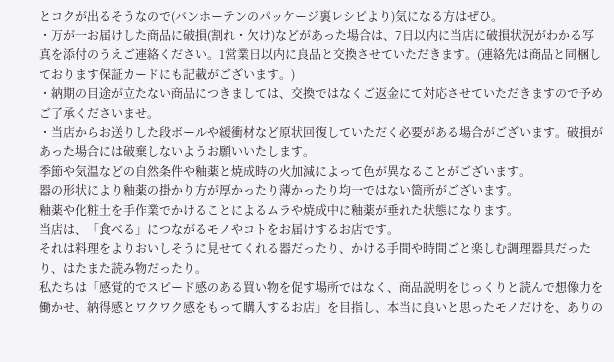とコクが出るそうなので(バンホーテンのパッケージ裏レシピより)気になる方はぜひ。
・万が一お届けした商品に破損(割れ・欠け)などがあった場合は、7日以内に当店に破損状況がわかる写真を添付のうえご連絡ください。1営業日以内に良品と交換させていただきます。(連絡先は商品と同梱しております保証カードにも記載がございます。)
・納期の目途が立たない商品につきましては、交換ではなくご返金にて対応させていただきますので予めご了承くださいませ。
・当店からお送りした段ボールや緩衝材など原状回復していただく必要がある場合がございます。破損があった場合には破棄しないようお願いいたします。
季節や気温などの自然条件や釉薬と焼成時の火加減によって色が異なることがございます。
器の形状により釉薬の掛かり方が厚かったり薄かったり均一ではない箇所がございます。
釉薬や化粧土を手作業でかけることによるムラや焼成中に釉薬が垂れた状態になります。
当店は、「食べる」につながるモノやコトをお届けするお店です。
それは料理をよりおいしそうに見せてくれる器だったり、かける手間や時間ごと楽しむ調理器具だったり、はたまた読み物だったり。
私たちは「感覚的でスピード感のある買い物を促す場所ではなく、商品説明をじっくりと読んで想像力を働かせ、納得感とワクワク感をもって購入するお店」を目指し、本当に良いと思ったモノだけを、ありの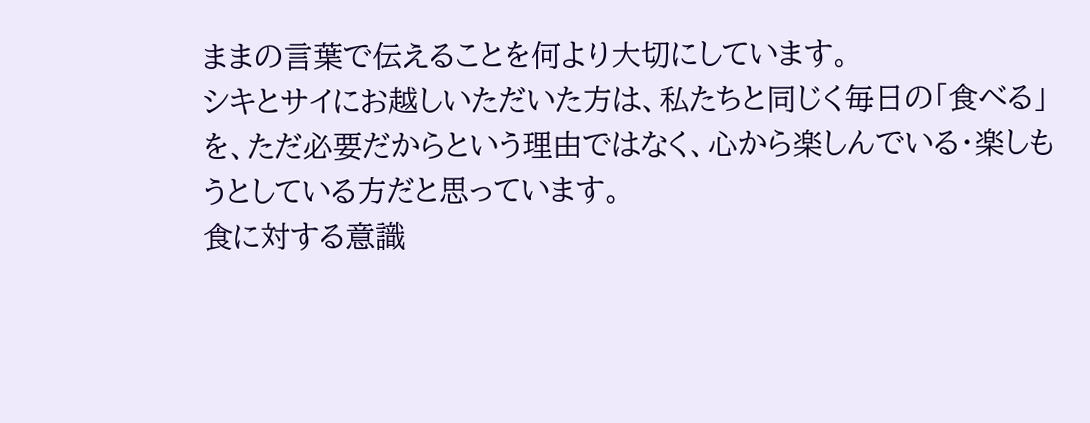ままの言葉で伝えることを何より大切にしています。
シキとサイにお越しいただいた方は、私たちと同じく毎日の「食べる」を、ただ必要だからという理由ではなく、心から楽しんでいる・楽しもうとしている方だと思っています。
食に対する意識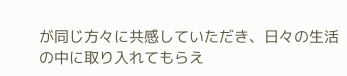が同じ方々に共感していただき、日々の生活の中に取り入れてもらえ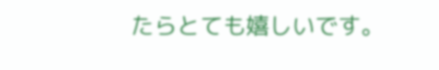たらとても嬉しいです。